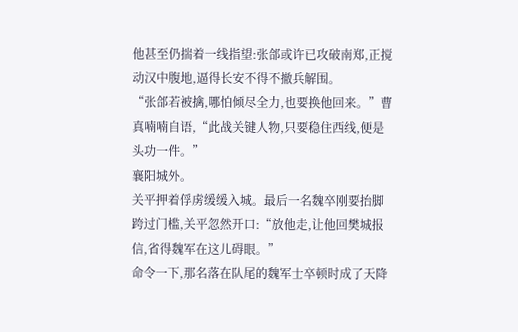他甚至仍揣着一线指望:张郃或许已攻破南郑,正搅动汉中腹地,逼得长安不得不撤兵解围。
“张郃若被擒,哪怕倾尽全力,也要换他回来。”曹真喃喃自语,“此战关键人物,只要稳住西线,便是头功一件。”
襄阳城外。
关平押着俘虏缓缓入城。最后一名魏卒刚要抬脚跨过门槛,关平忽然开口:“放他走,让他回樊城报信,省得魏军在这儿碍眼。”
命令一下,那名落在队尾的魏军士卒顿时成了天降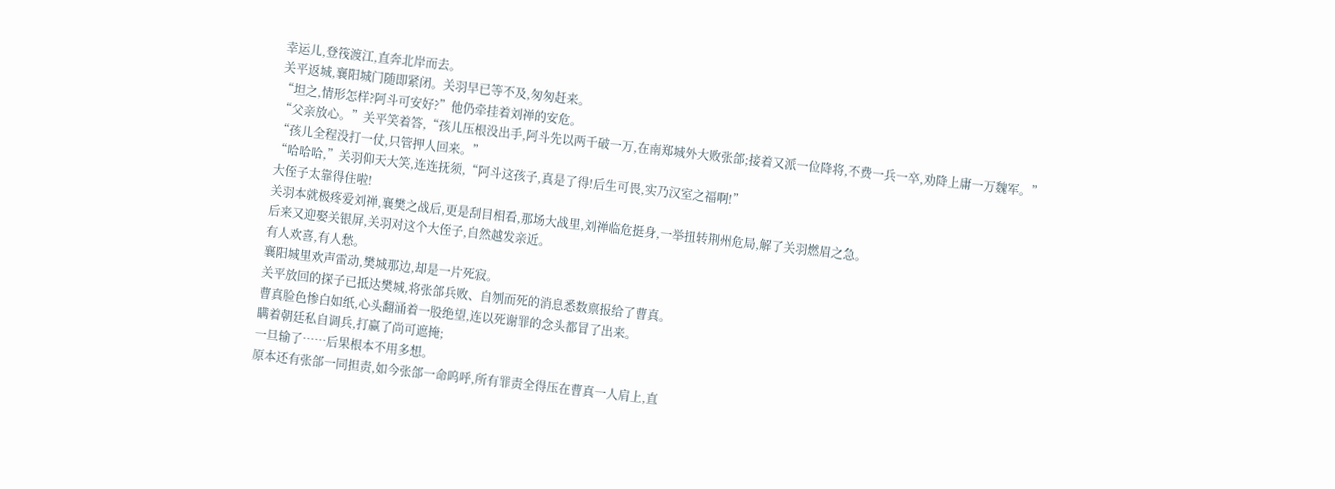幸运儿,登筏渡江,直奔北岸而去。
关平返城,襄阳城门随即紧闭。关羽早已等不及,匆匆赶来。
“坦之,情形怎样?阿斗可安好?”他仍牵挂着刘禅的安危。
“父亲放心。”关平笑着答,“孩儿压根没出手,阿斗先以两千破一万,在南郑城外大败张郃;接着又派一位降将,不费一兵一卒,劝降上庸一万魏军。”
“孩儿全程没打一仗,只管押人回来。”
“哈哈哈,”关羽仰天大笑,连连抚须,“阿斗这孩子,真是了得!后生可畏,实乃汉室之福啊!”
大侄子太靠得住啦!
关羽本就极疼爱刘禅,襄樊之战后,更是刮目相看,那场大战里,刘禅临危挺身,一举扭转荆州危局,解了关羽燃眉之急。
后来又迎娶关银屏,关羽对这个大侄子,自然越发亲近。
有人欢喜,有人愁。
襄阳城里欢声雷动,樊城那边,却是一片死寂。
关平放回的探子已抵达樊城,将张郃兵败、自刎而死的消息悉数禀报给了曹真。
曹真脸色惨白如纸,心头翻涌着一股绝望,连以死谢罪的念头都冒了出来。
瞒着朝廷私自调兵,打赢了尚可遮掩;
一旦输了……后果根本不用多想。
原本还有张郃一同担责,如今张郃一命呜呼,所有罪责全得压在曹真一人肩上,直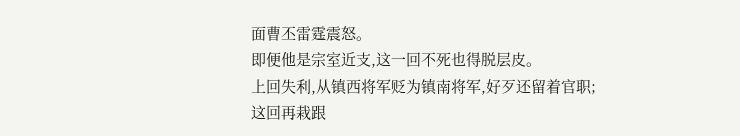面曹丕雷霆震怒。
即便他是宗室近支,这一回不死也得脱层皮。
上回失利,从镇西将军贬为镇南将军,好歹还留着官职;
这回再栽跟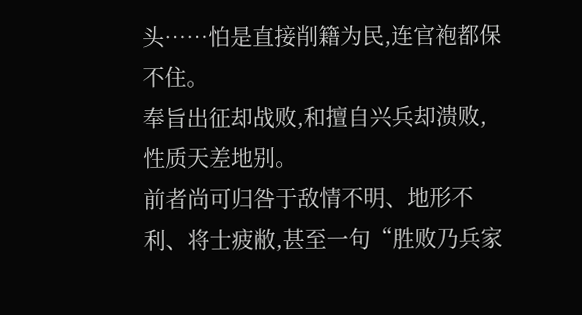头……怕是直接削籍为民,连官袍都保不住。
奉旨出征却战败,和擅自兴兵却溃败,性质天差地别。
前者尚可归咎于敌情不明、地形不利、将士疲敝,甚至一句“胜败乃兵家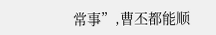常事”,曹丕都能顺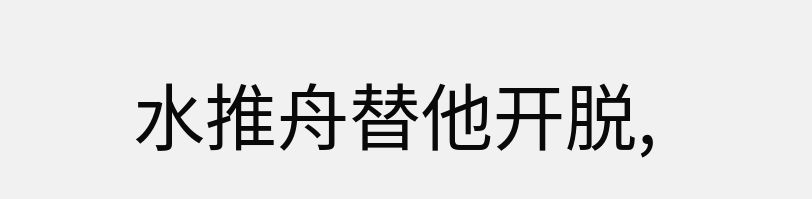水推舟替他开脱,